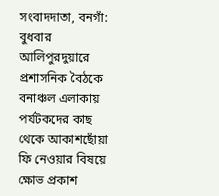সংবাদদাতা, বনগাঁ: বুধবার আলিপুরদুয়ারে প্রশাসনিক বৈঠকে বনাঞ্চল এলাকায় পর্যটকদের কাছ থেকে আকাশছোঁয়া ফি নেওয়ার বিষয়ে ক্ষোভ প্রকাশ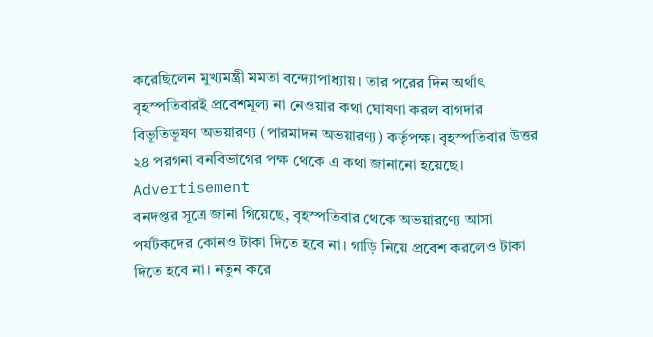করেছিলেন মুখ্যমন্ত্রী মমতা বন্দ্যোপাধ্যায়। তার পরের দিন অর্থাৎ বৃহস্পতিবারই প্রবেশমূল্য না নেওয়ার কথা ঘোষণা করল বাগদার বিভূতিভূষণ অভয়ারণ্য (পারমাদন অভয়ারণ্য) কর্তৃপক্ষ। বৃহস্পতিবার উত্তর ২৪ পরগনা বনবিভাগের পক্ষ থেকে এ কথা জানানো হয়েছে।
Advertisement
বনদপ্তর সূত্রে জানা গিয়েছে, বৃহস্পতিবার থেকে অভয়ারণ্যে আসা পর্যটকদের কোনও টাকা দিতে হবে না। গাড়ি নিয়ে প্রবেশ করলেও টাকা দিতে হবে না। নতুন করে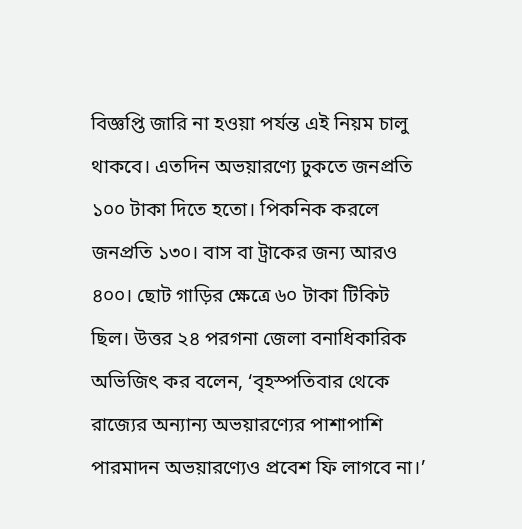বিজ্ঞপ্তি জারি না হওয়া পর্যন্ত এই নিয়ম চালু থাকবে। এতদিন অভয়ারণ্যে ঢুকতে জনপ্রতি ১০০ টাকা দিতে হতো। পিকনিক করলে জনপ্রতি ১৩০। বাস বা ট্রাকের জন্য আরও ৪০০। ছোট গাড়ির ক্ষেত্রে ৬০ টাকা টিকিট ছিল। উত্তর ২৪ পরগনা জেলা বনাধিকারিক অভিজিৎ কর বলেন, ‘বৃহস্পতিবার থেকে রাজ্যের অন্যান্য অভয়ারণ্যের পাশাপাশি পারমাদন অভয়ারণ্যেও প্রবেশ ফি লাগবে না।’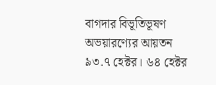বাগদার বিভূতিভূষণ অভয়ারণ্যের আয়তন ৯৩.৭ হেক্টর। ৬৪ হেক্টর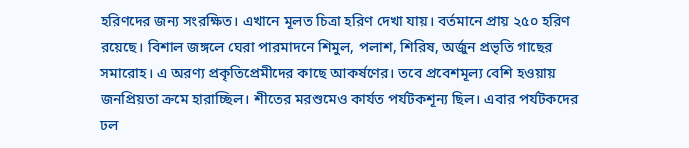হরিণদের জন্য সংরক্ষিত। এখানে মূলত চিত্রা হরিণ দেখা যায়। বর্তমানে প্রায় ২৫০ হরিণ রয়েছে। বিশাল জঙ্গলে ঘেরা পারমাদনে শিমুল, পলাশ, শিরিষ, অর্জুন প্রভৃতি গাছের সমারোহ। এ অরণ্য প্রকৃতিপ্রেমীদের কাছে আকর্ষণের। তবে প্রবেশমূল্য বেশি হওয়ায় জনপ্রিয়তা ক্রমে হারাচ্ছিল। শীতের মরশুমেও কার্যত পর্যটকশূন্য ছিল। এবার পর্যটকদের ঢল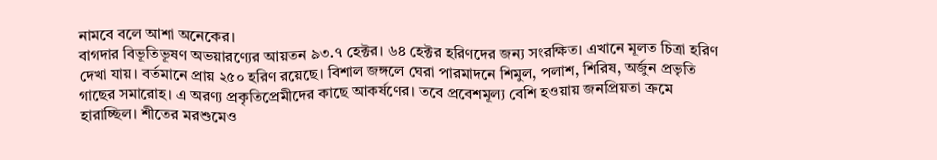নামবে বলে আশা অনেকের।
বাগদার বিভূতিভূষণ অভয়ারণ্যের আয়তন ৯৩.৭ হেক্টর। ৬৪ হেক্টর হরিণদের জন্য সংরক্ষিত। এখানে মূলত চিত্রা হরিণ দেখা যায়। বর্তমানে প্রায় ২৫০ হরিণ রয়েছে। বিশাল জঙ্গলে ঘেরা পারমাদনে শিমুল, পলাশ, শিরিষ, অর্জুন প্রভৃতি গাছের সমারোহ। এ অরণ্য প্রকৃতিপ্রেমীদের কাছে আকর্ষণের। তবে প্রবেশমূল্য বেশি হওয়ায় জনপ্রিয়তা ক্রমে হারাচ্ছিল। শীতের মরশুমেও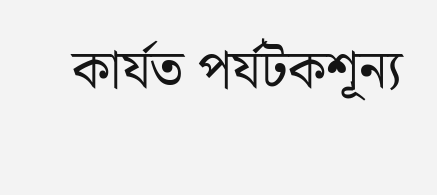কার্যত পর্যটকশূন্য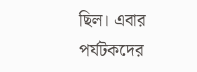ছিল। এবার পর্যটকদের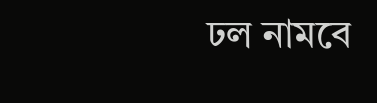ঢল নামবে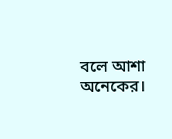বলে আশা অনেকের।